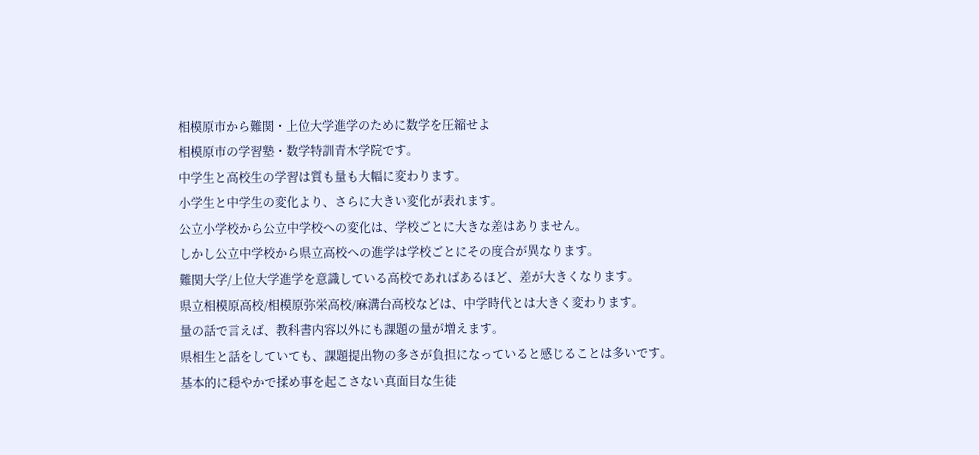相模原市から難関・上位大学進学のために数学を圧縮せよ
相模原市の学習塾・数学特訓青木学院です。
中学生と高校生の学習は質も量も大幅に変わります。
小学生と中学生の変化より、さらに大きい変化が表れます。
公立小学校から公立中学校への変化は、学校ごとに大きな差はありません。
しかし公立中学校から県立高校への進学は学校ごとにその度合が異なります。
難関大学/上位大学進学を意識している高校であればあるほど、差が大きくなります。
県立相模原高校/相模原弥栄高校/麻溝台高校などは、中学時代とは大きく変わります。
量の話で言えば、教科書内容以外にも課題の量が増えます。
県相生と話をしていても、課題提出物の多さが負担になっていると感じることは多いです。
基本的に穏やかで揉め事を起こさない真面目な生徒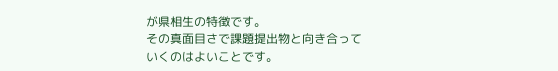が県相生の特徴です。
その真面目さで課題提出物と向き合っていくのはよいことです。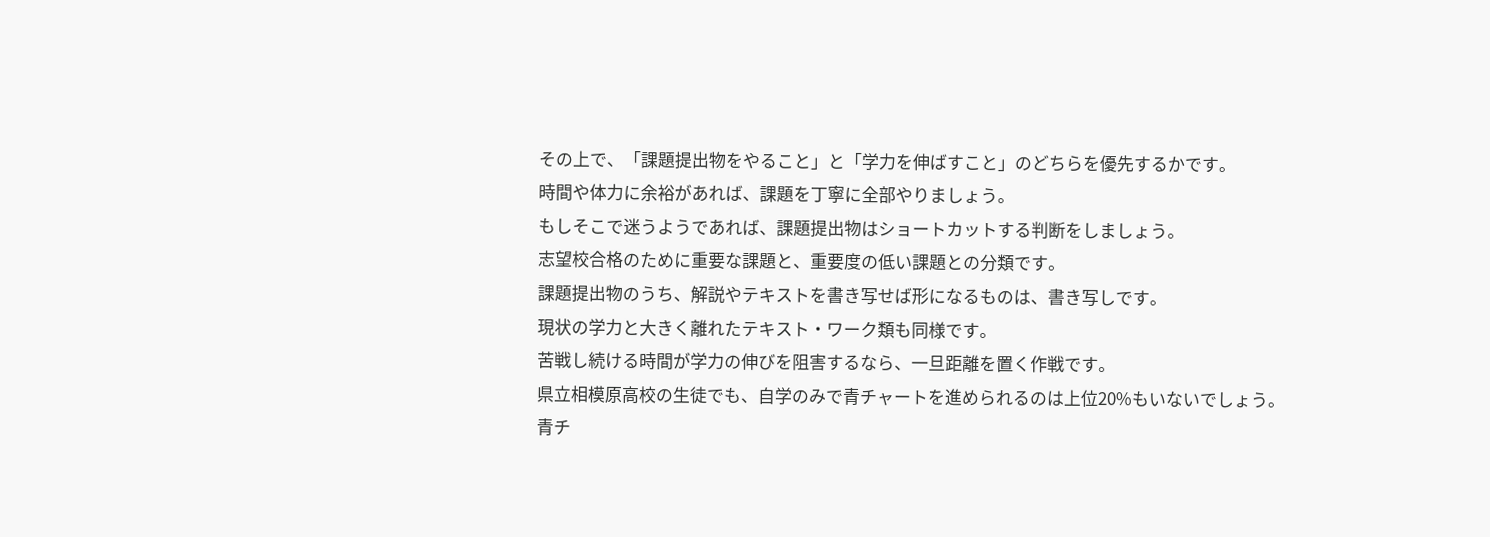その上で、「課題提出物をやること」と「学力を伸ばすこと」のどちらを優先するかです。
時間や体力に余裕があれば、課題を丁寧に全部やりましょう。
もしそこで迷うようであれば、課題提出物はショートカットする判断をしましょう。
志望校合格のために重要な課題と、重要度の低い課題との分類です。
課題提出物のうち、解説やテキストを書き写せば形になるものは、書き写しです。
現状の学力と大きく離れたテキスト・ワーク類も同様です。
苦戦し続ける時間が学力の伸びを阻害するなら、一旦距離を置く作戦です。
県立相模原高校の生徒でも、自学のみで青チャートを進められるのは上位20%もいないでしょう。
青チ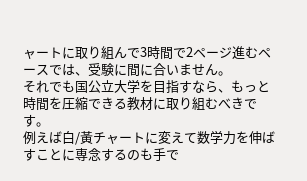ャートに取り組んで3時間で2ページ進むペースでは、受験に間に合いません。
それでも国公立大学を目指すなら、もっと時間を圧縮できる教材に取り組むべきです。
例えば白/黃チャートに変えて数学力を伸ばすことに専念するのも手で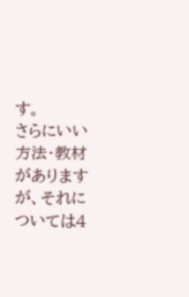す。
さらにいい方法・教材がありますが、それについては4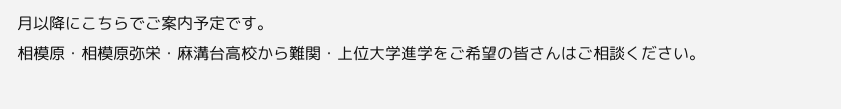月以降にこちらでご案内予定です。
相模原・相模原弥栄・麻溝台高校から難関・上位大学進学をご希望の皆さんはご相談ください。